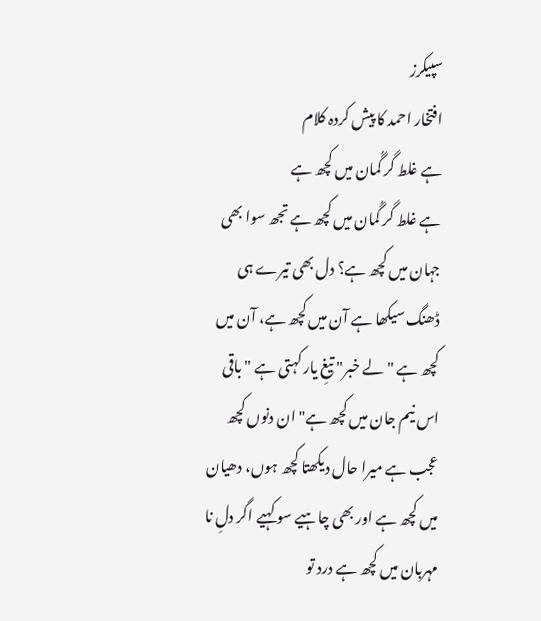سپیکرز
افتخار احمد کا پیش کردہ کلام
ہے غلط گر گُمان میں کچھ ہے
ہے غلط گر گُمان میں کچھ ہے تجھ سوا بھی جہان میں کچھ ہے؟ دل بھی تیرے ہی ڈھنگ سیکھا ہے آن میں کچھ ہے، آن میں کچھ ہے "لے خبر" تیغِ یار کہتی ہے "باقی اس نیم جان میں کچھ ہے" ان دنوں کچھ عجب ہے میرا حال دیکھتا کچھ ہوں، دھیان میں کچھ ہے اور بھی چاہیے سو کہیے اگر دلِ نا مہربان میں کچھ ہے درد تو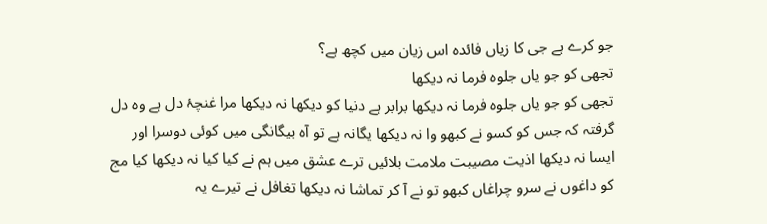جو کرے ہے جی کا زیاں فائدہ اس زیان میں کچھ ہے؟
تجھی کو جو یاں جلوہ فرما نہ دیکھا
تجھی کو جو یاں جلوہ فرما نہ دیکھا برابر ہے دنیا کو دیکھا نہ دیکھا مرا غنچۂ دل ہے وہ دل گرفتہ کہ جس کو کسو نے کبھو وا نہ دیکھا یگانہ ہے تو آہ بیگانگی میں کوئی دوسرا اور ایسا نہ دیکھا اذیت مصیبت ملامت بلائیں ترے عشق میں ہم نے کیا کیا نہ دیکھا کیا مج کو داغوں نے سرو چراغاں کبھو تو نے آ کر تماشا نہ دیکھا تغافل نے تیرے یہ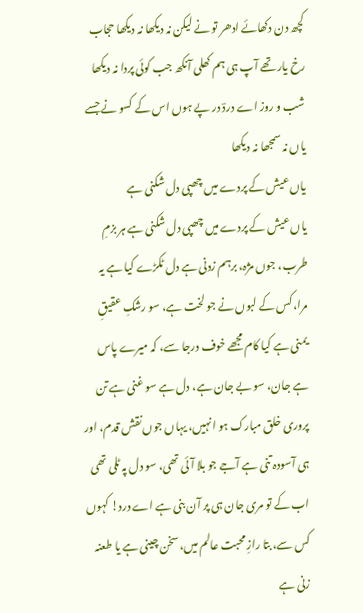کچھ دن دکھائے ادھر تو نے لیکن نہ دیکھا نہ دیکھا حجاب رخ یار تھے آپ ہی ہم کھلی آنکھ جب کوئی پردا نہ دیکھا شب و روز اے دردؔ در پے ہوں اس کے کسو نے جسے یاں نہ سمجھا نہ دیکھا
یاں عیش کے پردے میں چھپی دل شکنی ہے
یاں عیش کے پردے میں چھپی دل شکنی ہے ہر بزمِ طرب، جوں مژہ، برہم زدنی ہے دل ٹکڑے کیا ہے یہ مرا،کس کے لبوں نے جو لخت ہے، سو رشکِ عقیقِ یمنی ہے کیا کام مجھے خوف درجا سے، کہ میرے پاس ہے جان، سو بے جان ہے، دل ہے سو غنی ہے تن پروری خلق مبارک ہو انہیں، یہاں جوں نقش قدم، اور ہی آسودہ تنی ہے آجے جو بلا آئی تھی، سو دل پہ ٹلی تھی اب کے تو مری جان ہی پر آن بنی ہے اے درد! کہوں کس سے، بتا رازِ محبت عالم میں، سخن چینی ہے یا طعنہ زنی ہے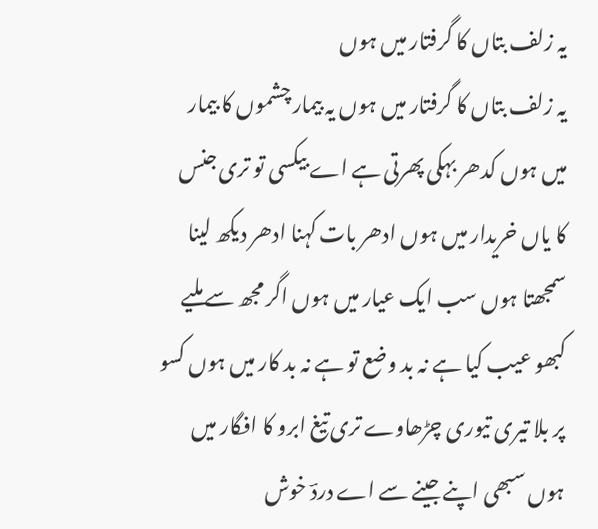یہ زلف بتاں کا گرفتار میں ہوں
یہ زلف بتاں کا گرفتار میں ہوں یہ بیمار چشموں کا بیمار میں ہوں کدھر بہکی پھرتی ہے اے بیکسی تو تری جنس کا یاں خریدار میں ہوں ادھر بات کہنا ادھر دیکھ لینا سمجھتا ہوں سب ایک عیار میں ہوں اگر مجھ سے ملیے کبھو عیب کیا ہے نہ بد وضع تو ہے نہ بد کار میں ہوں کسو پر بلا تیری تیوری چڑھاوے تری تیغ ابرو کا افگار میں ہوں سبھی اپنے جینے سے اے دردؔ خوش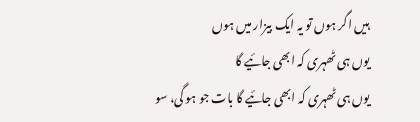ہیں اگر ہوں تو یہ ایک بیزار میں ہوں
یوں ہی ٹھہری کہ ابھی جائیے گا
یوں ہی ٹھہری کہ ابھی جائیے گا بات جو ہو گی، سو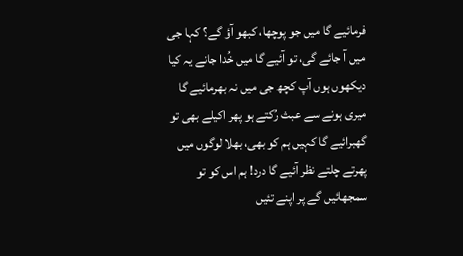فرمائیے گا میں جو پوچھا، کبھو آؤ گے؟ کہا جی میں آ جائے گی، تو آئیے گا میں خُدا جانے یہ کیا دیکھوں ہوں آپ کچھ جی میں نہ بھرمائیے گا میری ہونے سے عبث رُکتے ہو پھر اکیلے بھی تو گھبرائیے گا کہیں ہم کو بھی، بھلا لوگوں میں پھرتے چلتے نظر آئیے گا درد! ہم اس کو تو سمجھائیں گے پر اپنے تئیں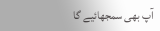آپ بھی سمجھائیے گا